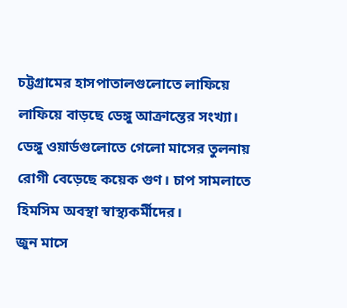চট্টগ্রামের হাসপাতালগুলোতে লাফিয়ে লাফিয়ে বাড়ছে ডেঙ্গু আক্রান্তের সংখ্যা। ডেঙ্গু ওয়ার্ডগুলোতে গেলো মাসের তুলনায় রোগী বেড়েছে কয়েক গুণ। চাপ সামলাতে হিমসিম অবস্থা স্বাস্থ্যকর্মীদের।
জুন মাসে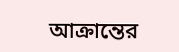আক্রান্তের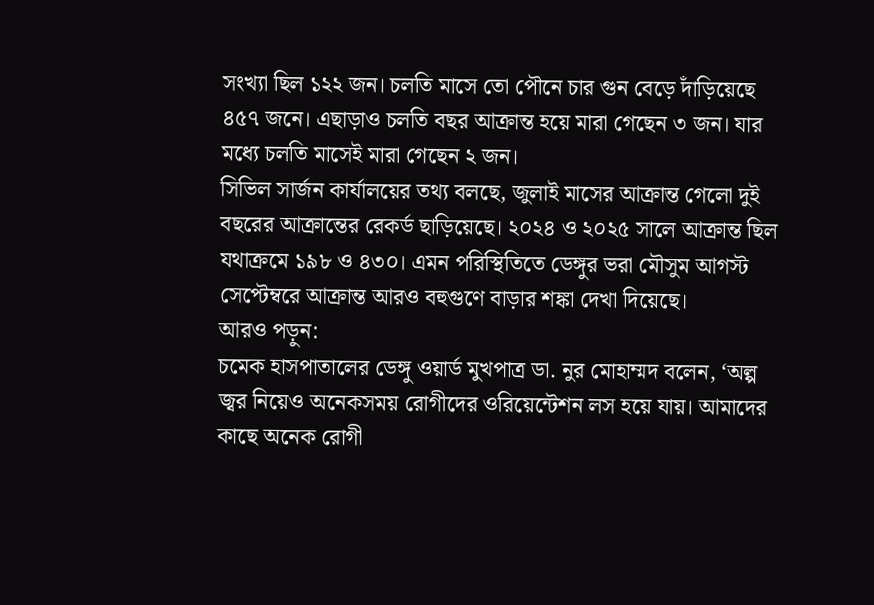সংখ্যা ছিল ১২২ জন। চলতি মাসে তো পৌনে চার গুন বেড়ে দাঁড়িয়েছে ৪৫৭ জনে। এছাড়াও চলতি বছর আক্রান্ত হয়ে মারা গেছেন ৩ জন। যার মধ্যে চলতি মাসেই মারা গেছেন ২ জন।
সিভিল সার্জন কার্যালয়ের তথ্য বলছে, জুলাই মাসের আক্রান্ত গেলো দুই বছরের আক্রান্তের রেকর্ড ছাড়িয়েছে। ২০২৪ ও ২০২৫ সালে আক্রান্ত ছিল যথাক্রমে ১৯৮ ও ৪৩০। এমন পরিস্থিতিতে ডেঙ্গুর ভরা মৌসুম আগস্ট সেপ্টেম্বরে আক্রান্ত আরও বহুগুণে বাড়ার শঙ্কা দেখা দিয়েছে।
আরও পড়ুন:
চমেক হাসপাতালের ডেঙ্গু ওয়ার্ড মুখপাত্র ডা. নুর মোহাম্মদ বলেন, ‘অল্প জ্বর নিয়েও অনেকসময় রোগীদের ওরিয়েন্টেশন লস হয়ে যায়। আমাদের কাছে অনেক রোগী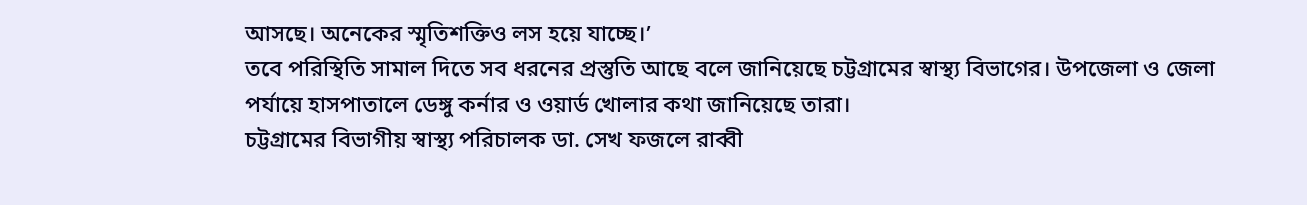আসছে। অনেকের স্মৃতিশক্তিও লস হয়ে যাচ্ছে।’
তবে পরিস্থিতি সামাল দিতে সব ধরনের প্রস্তুতি আছে বলে জানিয়েছে চট্টগ্রামের স্বাস্থ্য বিভাগের। উপজেলা ও জেলা পর্যায়ে হাসপাতালে ডেঙ্গু কর্নার ও ওয়ার্ড খোলার কথা জানিয়েছে তারা।
চট্টগ্রামের বিভাগীয় স্বাস্থ্য পরিচালক ডা. সেখ ফজলে রাব্বী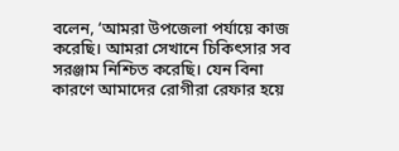বলেন, ‘আমরা উপজেলা পর্যায়ে কাজ করেছি। আমরা সেখানে চিকিৎসার সব সরঞ্জাম নিশ্চিত করেছি। যেন বিনা কারণে আমাদের রোগীরা রেফার হয়ে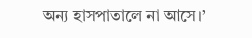অন্য হাসপাতালে না আসে।’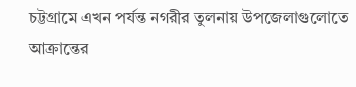চট্টগ্রামে এখন পর্যন্ত নগরীর তুলনায় উপজেলাগুলোতে আক্রান্তের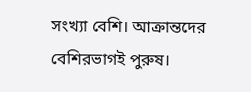সংখ্যা বেশি। আক্রান্তদের বেশিরভাগই পুরুষ।